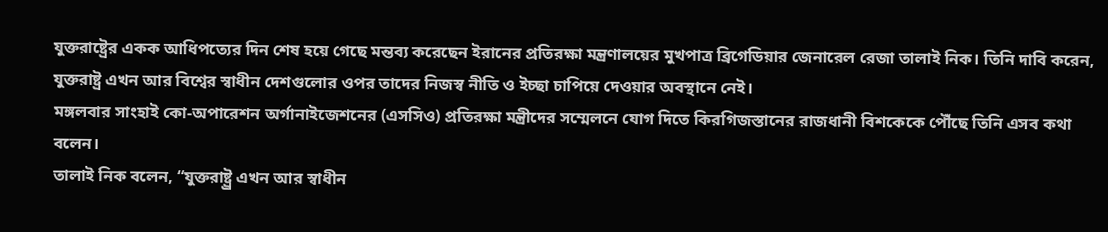যুক্তরাষ্ট্রের একক আধিপত্যের দিন শেষ হয়ে গেছে মন্তব্য করেছেন ইরানের প্রতিরক্ষা মন্ত্রণালয়ের মুখপাত্র ব্রিগেডিয়ার জেনারেল রেজা তালাই নিক। তিনি দাবি করেন, যুক্তরাষ্ট্র এখন আর বিশ্বের স্বাধীন দেশগুলোর ওপর তাদের নিজস্ব নীতি ও ইচ্ছা চাপিয়ে দেওয়ার অবস্থানে নেই।
মঙ্গলবার সাংহাই কো-অপারেশন অর্গানাইজেশনের (এসসিও) প্রতিরক্ষা মন্ত্রীদের সম্মেলনে যোগ দিতে কিরগিজস্তানের রাজধানী বিশকেকে পৌঁছে তিনি এসব কথা বলেন।
তালাই নিক বলেন, “যুক্তরাষ্ট্র্র এখন আর স্বাধীন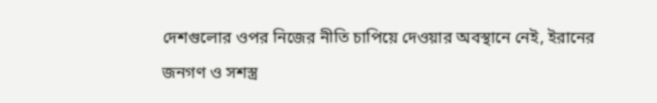দেশগুলোর ওপর নিজের নীতি চাপিয়ে দেওয়ার অবস্থানে নেই, ইরানের জনগণ ও সশস্ত্র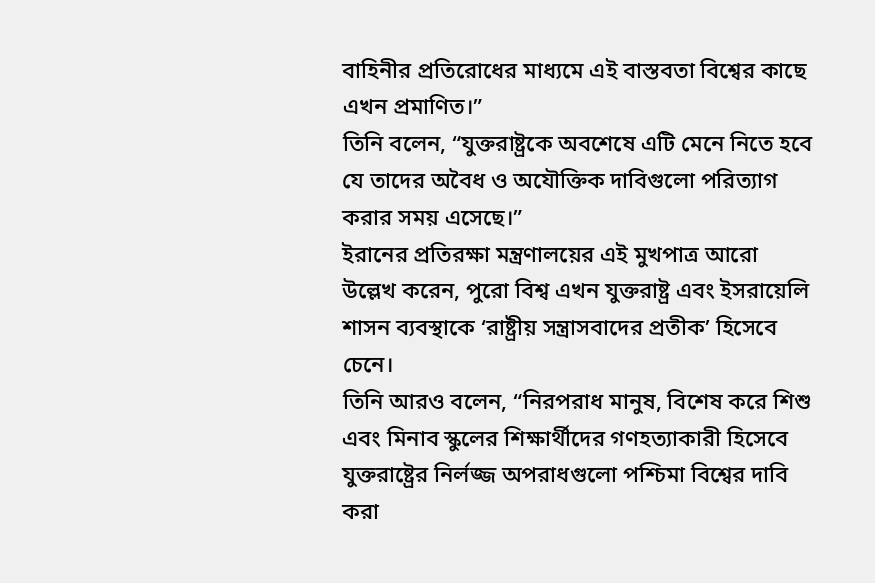বাহিনীর প্রতিরোধের মাধ্যমে এই বাস্তবতা বিশ্বের কাছে এখন প্রমাণিত।”
তিনি বলেন, “যুক্তরাষ্ট্রকে অবশেষে এটি মেনে নিতে হবে যে তাদের অবৈধ ও অযৌক্তিক দাবিগুলো পরিত্যাগ করার সময় এসেছে।”
ইরানের প্রতিরক্ষা মন্ত্রণালয়ের এই মুখপাত্র আরো উল্লেখ করেন, পুরো বিশ্ব এখন যুক্তরাষ্ট্র এবং ইসরায়েলি শাসন ব্যবস্থাকে ‘রাষ্ট্রীয় সন্ত্রাসবাদের প্রতীক’ হিসেবে চেনে।
তিনি আরও বলেন, “নিরপরাধ মানুষ, বিশেষ করে শিশু এবং মিনাব স্কুলের শিক্ষার্থীদের গণহত্যাকারী হিসেবে যুক্তরাষ্ট্রের নির্লজ্জ অপরাধগুলো পশ্চিমা বিশ্বের দাবি করা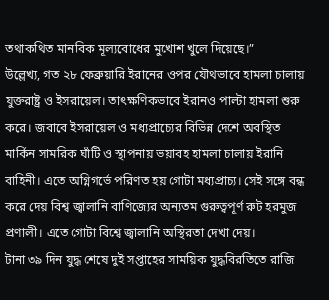তথাকথিত মানবিক মূল্যবোধের মুখোশ খুলে দিয়েছে।”
উল্লেখ্য, গত ২৮ ফেব্রুয়ারি ইরানের ওপর যৌথভাবে হামলা চালায় যুক্তরাষ্ট্র ও ইসরায়েল। তাৎক্ষণিকভাবে ইরানও পাল্টা হামলা শুরু করে। জবাবে ইসরায়েল ও মধ্যপ্রাচ্যের বিভিন্ন দেশে অবস্থিত মার্কিন সামরিক ঘাঁটি ও স্থাপনায় ভয়াবহ হামলা চালায় ইরানি বাহিনী। এতে অগ্নিগর্ভে পরিণত হয় গোটা মধ্যপ্রাচ্য। সেই সঙ্গে বন্ধ করে দেয় বিশ্ব জ্বালানি বাণিজ্যের অন্যতম গুরুত্বপূর্ণ রুট হরমুজ প্রণালী। এতে গোটা বিশ্বে জ্বালানি অস্থিরতা দেখা দেয়।
টানা ৩৯ দিন যুদ্ধ শেষে দুই সপ্তাহের সাময়িক যুদ্ধবিরতিতে রাজি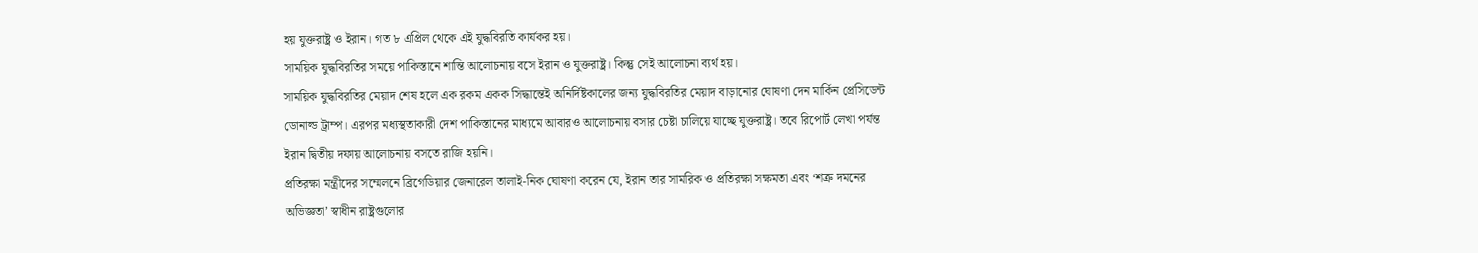হয় যুক্তরাষ্ট্র ও ইরান। গত ৮ এপ্রিল থেকে এই যুদ্ধবিরতি কার্যকর হয়।
সাময়িক যুদ্ধবিরতির সময়ে পাকিস্তানে শান্তি আলোচনায় বসে ইরান ও যুক্তরাষ্ট্র। কিন্তু সেই আলোচনা ব্যর্থ হয়।
সাময়িক যুদ্ধবিরতির মেয়াদ শেষ হলে এক রকম একক সিদ্ধান্তেই অনির্দিষ্টকালের জন্য যুদ্ধবিরতির মেয়াদ বাড়ানোর ঘোষণা দেন মার্কিন প্রেসিডেন্ট ডোনাল্ড ট্রাম্প। এরপর মধ্যস্থতাকারী দেশ পাকিস্তানের মাধ্যমে আবারও আলোচনায় বসার চেষ্টা চালিয়ে যাচ্ছে যুক্তরাষ্ট্র। তবে রিপোর্ট লেখা পর্যন্ত ইরান দ্বিতীয় দফায় আলোচনায় বসতে রাজি হয়নি।
প্রতিরক্ষা মন্ত্রীদের সম্মেলনে ব্রিগেডিয়ার জেনারেল তালাই-নিক ঘোষণা করেন যে, ইরান তার সামরিক ও প্রতিরক্ষা সক্ষমতা এবং ‘শত্রু দমনের অভিজ্ঞতা’ স্বাধীন রাষ্ট্রগুলোর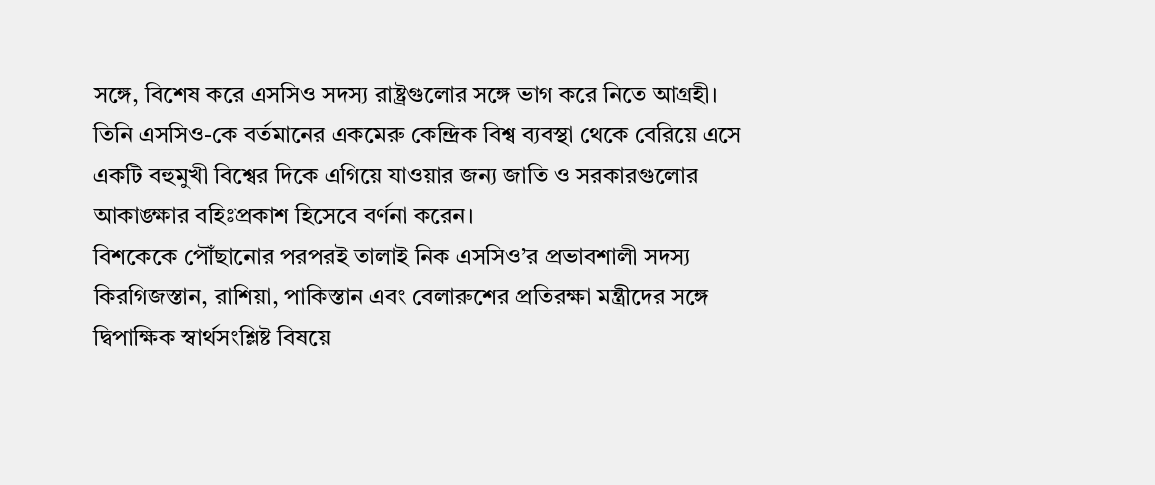সঙ্গে, বিশেষ করে এসসিও সদস্য রাষ্ট্রগুলোর সঙ্গে ভাগ করে নিতে আগ্রহী।
তিনি এসসিও-কে বর্তমানের একমেরু কেন্দ্রিক বিশ্ব ব্যবস্থা থেকে বেরিয়ে এসে একটি বহুমুখী বিশ্বের দিকে এগিয়ে যাওয়ার জন্য জাতি ও সরকারগুলোর আকাঙ্ক্ষার বহিঃপ্রকাশ হিসেবে বর্ণনা করেন।
বিশকেকে পৌঁছানোর পরপরই তালাই নিক এসসিও’র প্রভাবশালী সদস্য কিরগিজস্তান, রাশিয়া, পাকিস্তান এবং বেলারুশের প্রতিরক্ষা মন্ত্রীদের সঙ্গে দ্বিপাক্ষিক স্বার্থসংশ্লিষ্ট বিষয়ে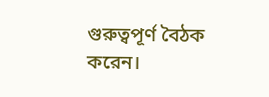গুরুত্বপূর্ণ বৈঠক করেন।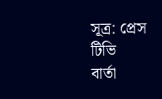সূত্র: প্রেস টিভি
বার্তা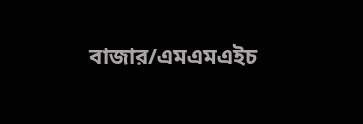বাজার/এমএমএইচ